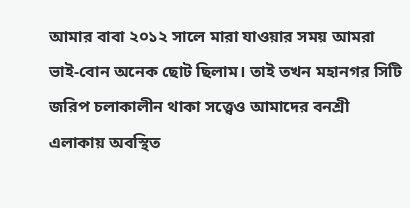আমার বাবা ২০১২ সালে মারা যাওয়ার সময় আমরা ভাই-বোন অনেক ছোট ছিলাম। তাই তখন মহানগর সিটি জরিপ চলাকালীন থাকা সত্ত্বেও আমাদের বনশ্রী এলাকায় অবস্থিত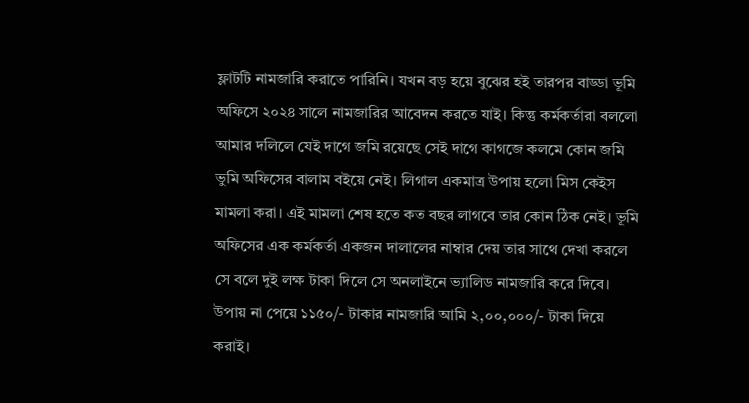ফ্লাটটি নামজারি করাতে পারিনি। যখন বড় হয়ে বুঝের হই তারপর বাড্ডা ভূমি অফিসে ২০২৪ সালে নামজারির আবেদন করতে যাই। কিন্তু কর্মকর্তারা বললো আমার দলিলে যেই দাগে জমি রয়েছে সেই দাগে কাগজে কলমে কোন জমি ভুমি অফিসের বালাম বইয়ে নেই। লিগাল একমাত্র উপায় হলো মিস কেইস মামলা করা। এই মামলা শেষ হতে কত বছর লাগবে তার কোন ঠিক নেই। ভূমি অফিসের এক কর্মকর্তা একজন দালালের নাম্বার দেয় তার সাথে দেখা করলে সে বলে দুই লক্ষ টাকা দিলে সে অনলাইনে ভ্যালিড নামজারি করে দিবে। উপায় না পেয়ে ১১৫০/- টাকার নামজারি আমি ২,০০,০০০/- টাকা দিয়ে করাই।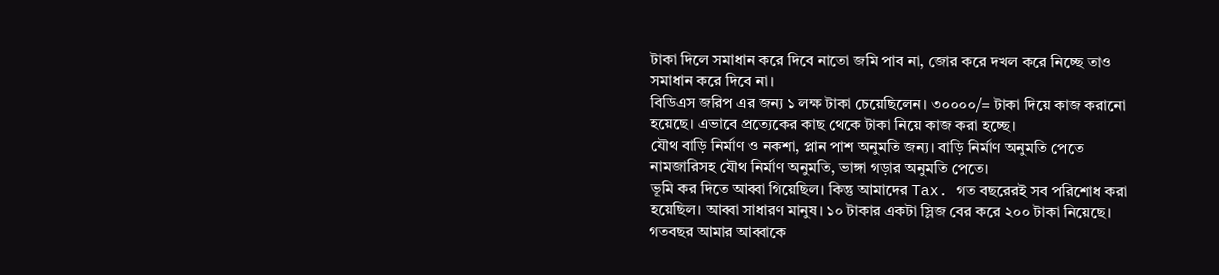টাকা দিলে সমাধান করে দিবে নাতো জমি পাব না, জোর করে দখল করে নিচ্ছে তাও সমাধান করে দিবে না।
বিডিএস জরিপ এর জন্য ১ লক্ষ টাকা চেয়েছিলেন। ৩০০০০/= টাকা দিয়ে কাজ করানো হয়েছে। এভাবে প্রত্যেকের কাছ থেকে টাকা নিয়ে কাজ করা হচ্ছে।
যৌথ বাড়ি নির্মাণ ও নকশা, প্লান পাশ অনুমতি জন্য। বাড়ি নির্মাণ অনুমতি পেতে নামজারিসহ যৌথ নির্মাণ অনুমতি, ভাঙ্গা গড়ার অনুমতি পেতে।
ভূমি কর দিতে আব্বা গিয়েছিল। কিন্তু আমাদের Tax. গত বছরেরই সব পরিশোধ করা হয়েছিল। আব্বা সাধারণ মানুষ। ১০ টাকার একটা স্লিজ বের করে ২০০ টাকা নিয়েছে। গতবছর আমার আব্বাকে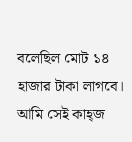বলেছিল মোট ১৪ হাজার টাকা লাগবে। আমি সেই কাহ্জ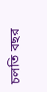চলতি বছর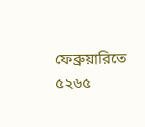ফেব্রুয়ারিতে ৫২৬৫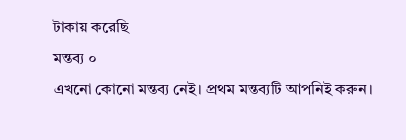টাকায় করেছি
মন্তব্য ০
এখনো কোনো মন্তব্য নেই। প্রথম মন্তব্যটি আপনিই করুন।